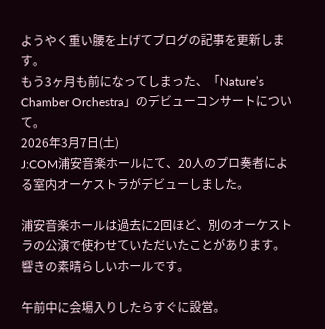ようやく重い腰を上げてブログの記事を更新します。
もう3ヶ月も前になってしまった、「Nature’s Chamber Orchestra」のデビューコンサートについて。
2026年3月7日(土)
J:COM浦安音楽ホールにて、20人のプロ奏者による室内オーケストラがデビューしました。

浦安音楽ホールは過去に2回ほど、別のオーケストラの公演で使わせていただいたことがあります。響きの素晴らしいホールです。

午前中に会場入りしたらすぐに設営。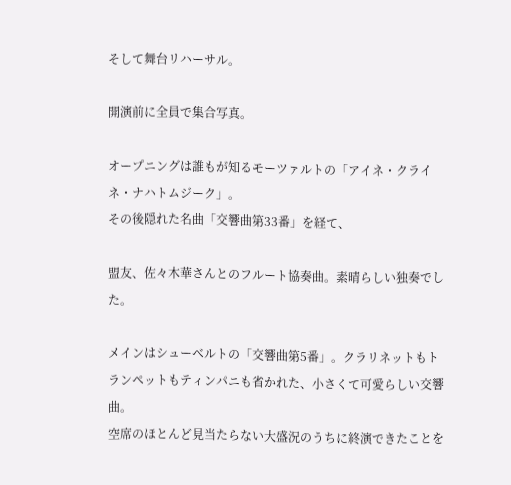そして舞台リハーサル。

開演前に全員で集合写真。

オープニングは誰もが知るモーツァルトの「アイネ・クライネ・ナハトムジーク」。
その後隠れた名曲「交響曲第33番」を経て、

盟友、佐々木華さんとのフルート協奏曲。素晴らしい独奏でした。

メインはシューベルトの「交響曲第5番」。クラリネットもトランペットもティンパニも省かれた、小さくて可愛らしい交響曲。
空席のほとんど見当たらない大盛況のうちに終演できたことを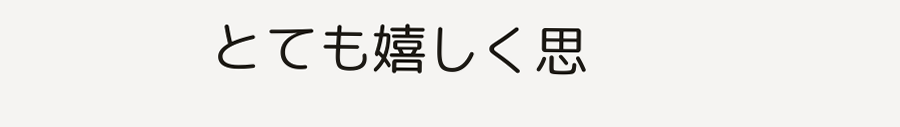とても嬉しく思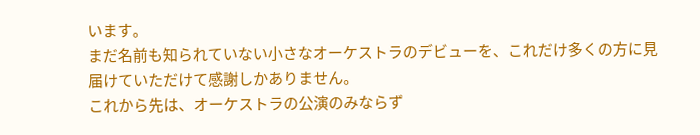います。
まだ名前も知られていない小さなオーケストラのデビューを、これだけ多くの方に見届けていただけて感謝しかありません。
これから先は、オーケストラの公演のみならず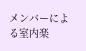メンバーによる室内楽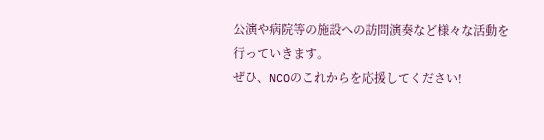公演や病院等の施設への訪問演奏など様々な活動を行っていきます。
ぜひ、NCOのこれからを応援してください!